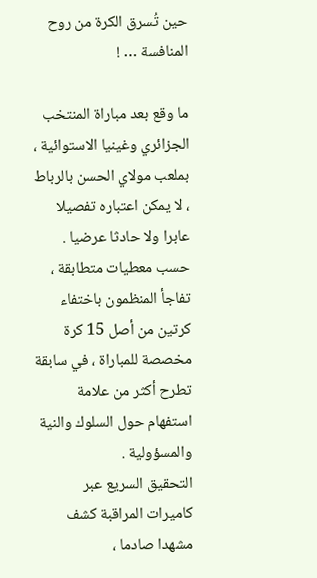حين تُسرق الكرة من روح المنافسة … !

ما وقع بعد مباراة المنتخب الجزائري وغينيا الاستوائية ، بملعب مولاي الحسن بالرباط ، لا يمكن اعتباره تفصيلا عابرا ولا حادثا عرضيا .
حسب معطيات متطابقة ، تفاجأ المنظمون باختفاء كرتين من أصل 15 كرة مخصصة للمباراة ، في سابقة تطرح أكثر من علامة استفهام حول السلوك والنية والمسؤولية .
التحقيق السريع عبر كاميرات المراقبة كشف مشهدا صادما ،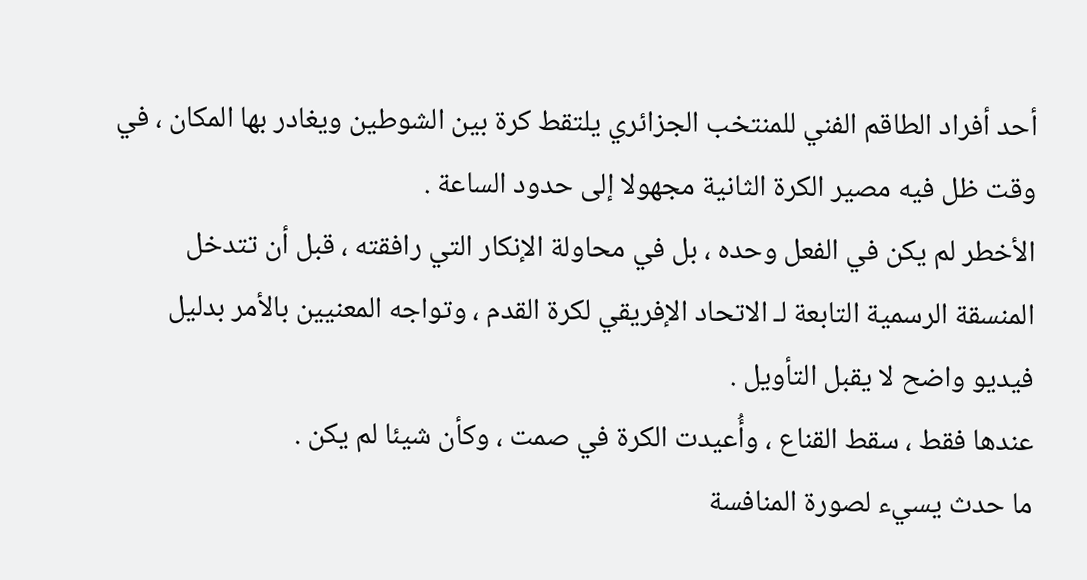أحد أفراد الطاقم الفني للمنتخب الجزائري يلتقط كرة بين الشوطين ويغادر بها المكان ، في وقت ظل فيه مصير الكرة الثانية مجهولا إلى حدود الساعة .
الأخطر لم يكن في الفعل وحده ، بل في محاولة الإنكار التي رافقته ، قبل أن تتدخل المنسقة الرسمية التابعة لـ الاتحاد الإفريقي لكرة القدم ، وتواجه المعنيين بالأمر بدليل فيديو واضح لا يقبل التأويل .
عندها فقط ، سقط القناع ، وأُعيدت الكرة في صمت ، وكأن شيئا لم يكن .
ما حدث يسيء لصورة المنافسة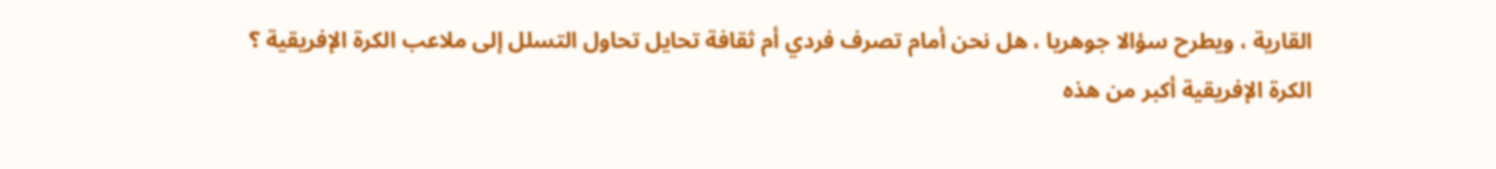القارية ، ويطرح سؤالا جوهريا ، هل نحن أمام تصرف فردي أم ثقافة تحايل تحاول التسلل إلى ملاعب الكرة الإفريقية ؟
الكرة الإفريقية أكبر من هذه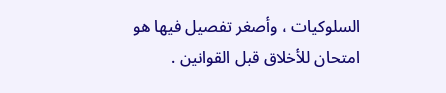السلوكيات ، وأصغر تفصيل فيها هو امتحان للأخلاق قبل القوانين .